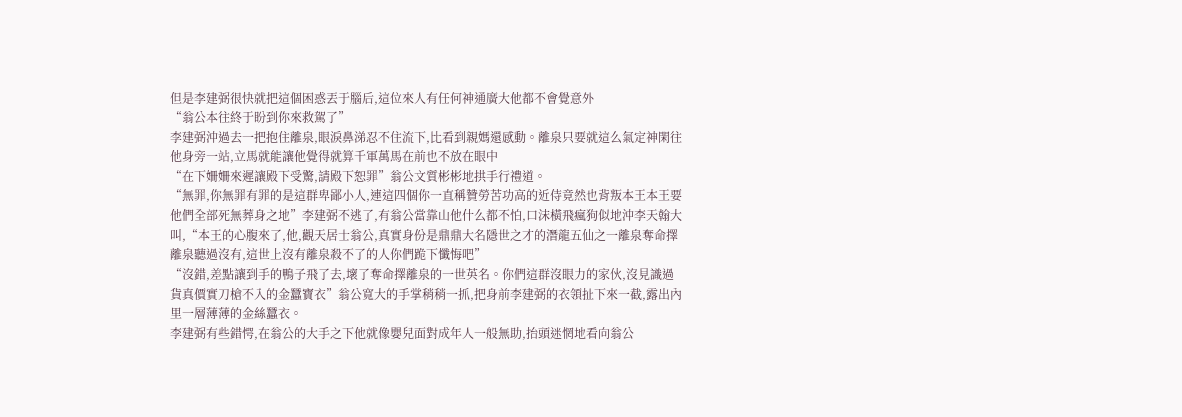但是李建弼很快就把這個困惑丟于腦后,這位來人有任何神通廣大他都不會覺意外
“翁公本往終于盼到你來救駕了”
李建弼沖過去一把抱住離泉,眼淚鼻涕忍不住流下,比看到親媽還感動。離泉只要就這么氣定神閑往他身旁一站,立馬就能讓他覺得就算千軍萬馬在前也不放在眼中
“在下姍姍來遲讓殿下受驚,請殿下恕罪”翁公文質彬彬地拱手行禮道。
“無罪,你無罪有罪的是這群卑鄙小人,連這四個你一直稱贊勞苦功高的近侍竟然也背叛本王本王要他們全部死無葬身之地”李建弼不逃了,有翁公當靠山他什么都不怕,口沫橫飛瘋狗似地沖李天翰大叫,“本王的心腹來了,他,觀天居士翁公,真實身份是鼎鼎大名隱世之才的潛龍五仙之一離泉奪命擇離泉聽過沒有,這世上沒有離泉殺不了的人你們跪下懺悔吧”
“沒錯,差點讓到手的鴨子飛了去,壞了奪命擇離泉的一世英名。你們這群沒眼力的家伙,沒見識過貨真價實刀槍不入的金蠶寶衣”翁公寬大的手掌稍稍一抓,把身前李建弼的衣領扯下來一截,露出內里一層薄薄的金絲蠶衣。
李建弼有些錯愕,在翁公的大手之下他就像嬰兒面對成年人一般無助,抬頭迷惘地看向翁公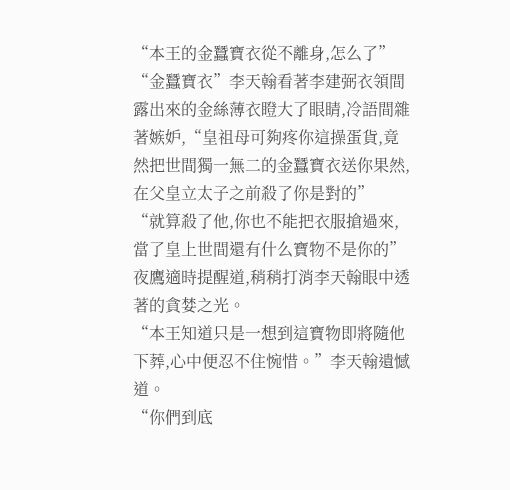“本王的金蠶寶衣從不離身,怎么了”
“金蠶寶衣”李天翰看著李建弼衣領間露出來的金絲薄衣瞪大了眼睛,冷語間雜著嫉妒,“皇祖母可夠疼你這操蛋貨,竟然把世間獨一無二的金蠶寶衣送你果然,在父皇立太子之前殺了你是對的”
“就算殺了他,你也不能把衣服搶過來,當了皇上世間還有什么寶物不是你的”夜鷹適時提醒道,稍稍打消李天翰眼中透著的貪婪之光。
“本王知道只是一想到這寶物即將隨他下葬,心中便忍不住惋惜。”李天翰遺憾道。
“你們到底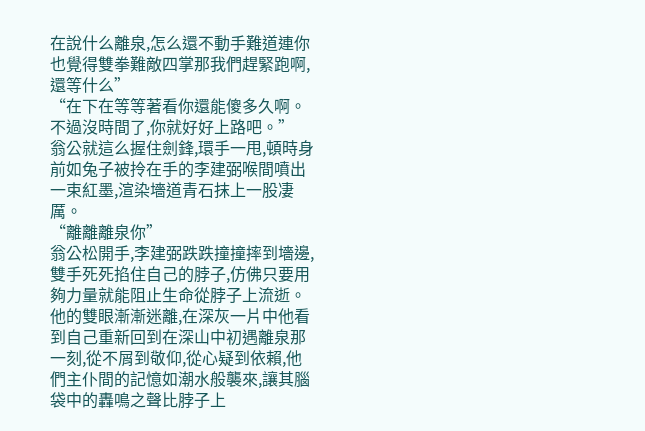在說什么離泉,怎么還不動手難道連你也覺得雙拳難敵四掌那我們趕緊跑啊,還等什么”
“在下在等等著看你還能傻多久啊。不過沒時間了,你就好好上路吧。”
翁公就這么握住劍鋒,環手一甩,頓時身前如兔子被拎在手的李建弼喉間噴出一束紅墨,渲染墻道青石抹上一股凄厲。
“離離離泉你”
翁公松開手,李建弼跌跌撞撞摔到墻邊,雙手死死掐住自己的脖子,仿佛只要用夠力量就能阻止生命從脖子上流逝。
他的雙眼漸漸迷離,在深灰一片中他看到自己重新回到在深山中初遇離泉那一刻,從不屑到敬仰,從心疑到依賴,他們主仆間的記憶如潮水般襲來,讓其腦袋中的轟鳴之聲比脖子上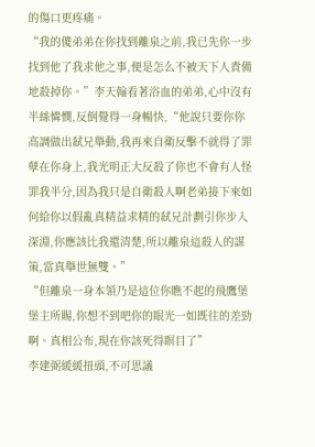的傷口更疼痛。
“我的傻弟弟在你找到離泉之前,我已先你一步找到他了我求他之事,便是怎么不被天下人責備地殺掉你。”李天翰看著浴血的弟弟,心中沒有半絲憐憫,反倒覺得一身暢快,“他說只要你你高調做出弒兄舉動,我再來自衛反擊不就得了罪孽在你身上,我光明正大反殺了你也不會有人怪罪我半分,因為我只是自衛殺人啊老弟接下來如何給你以假亂真精益求精的弒兄計劃引你步入深淵,你應該比我還清楚,所以離泉這殺人的謀策,當真舉世無雙。”
“但離泉一身本領乃是這位你瞧不起的飛鷹堡堡主所賜,你想不到吧你的眼光一如既往的差勁啊。真相公布,現在你該死得瞑目了”
李建弼緩緩扭頭,不可思議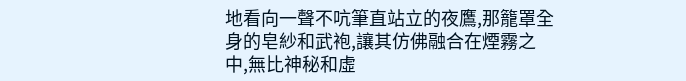地看向一聲不吭筆直站立的夜鷹,那籠罩全身的皂紗和武袍,讓其仿佛融合在煙霧之中,無比神秘和虛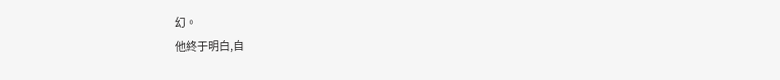幻。
他終于明白,自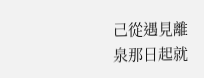己從遇見離泉那日起就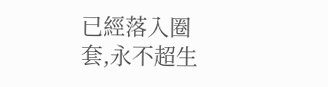已經落入圈套,永不超生